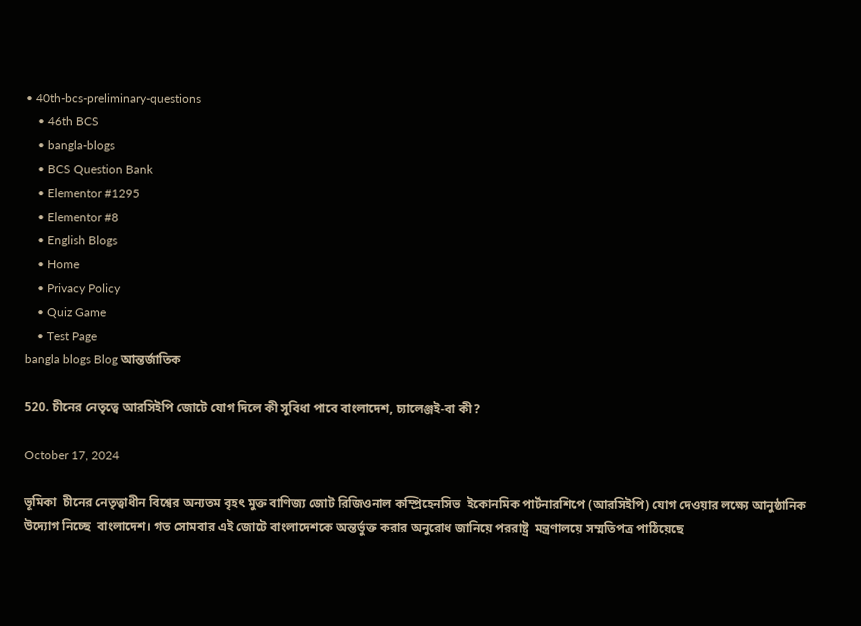• 40th-bcs-preliminary-questions
    • 46th BCS
    • bangla-blogs
    • BCS Question Bank
    • Elementor #1295
    • Elementor #8
    • English Blogs
    • Home
    • Privacy Policy
    • Quiz Game
    • Test Page
bangla blogs Blog আন্তর্জাতিক

520. চীনের নেতৃত্বে আরসিইপি জোটে যোগ দিলে কী সুবিধা পাবে বাংলাদেশ, চ্যালেঞ্জই-বা কী?

October 17, 2024

ভূমিকা  চীনের নেতৃত্বাধীন বিশ্বের অন্যতম বৃহৎ মুক্ত বাণিজ্য জোট রিজিওনাল কম্প্রিহেনসিভ  ইকোনমিক পার্টনারশিপে (আরসিইপি) যোগ দেওয়ার লক্ষ্যে আনুষ্ঠানিক উদ্যোগ নিচ্ছে  বাংলাদেশ। গত সোমবার এই জোটে বাংলাদেশকে অন্তর্ভুক্ত করার অনুরোধ জানিয়ে পররাষ্ট্র  মন্ত্রণালয়ে সম্মতিপত্র পাঠিয়েছে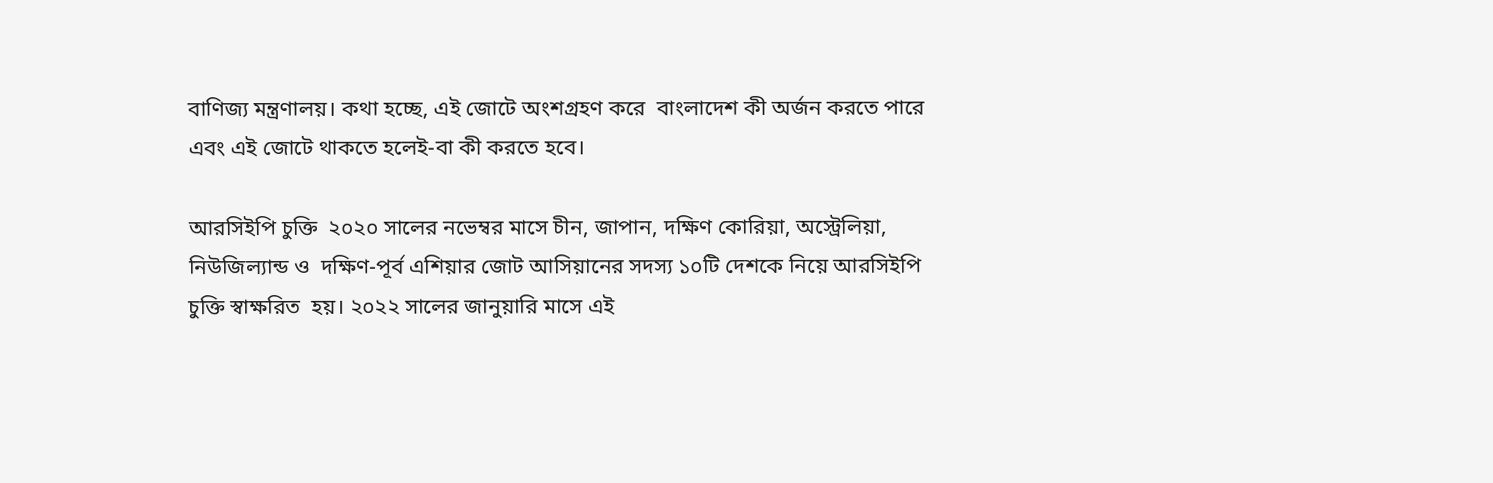বাণিজ্য মন্ত্রণালয়। কথা হচ্ছে, এই জোটে অংশগ্রহণ করে  বাংলাদেশ কী অর্জন করতে পারে এবং এই জোটে থাকতে হলেই-বা কী করতে হবে।

আরসিইপি চুক্তি  ২০২০ সালের নভেম্বর মাসে চীন, জাপান, দক্ষিণ কোরিয়া, অস্ট্রেলিয়া, নিউজিল্যান্ড ও  দক্ষিণ-পূর্ব এশিয়ার জোট আসিয়ানের সদস্য ১০টি দেশকে নিয়ে আরসিইপি চুক্তি স্বাক্ষরিত  হয়। ২০২২ সালের জানুয়ারি মাসে এই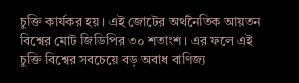চুক্তি কার্যকর হয়। এই জোটের অর্থনৈতিক আয়তন  বিশ্বের মোট জিডিপির ৩০ শতাংশ। এর ফলে এই চুক্তি বিশ্বের সবচেয়ে বড় অবাধ বাণিজ্য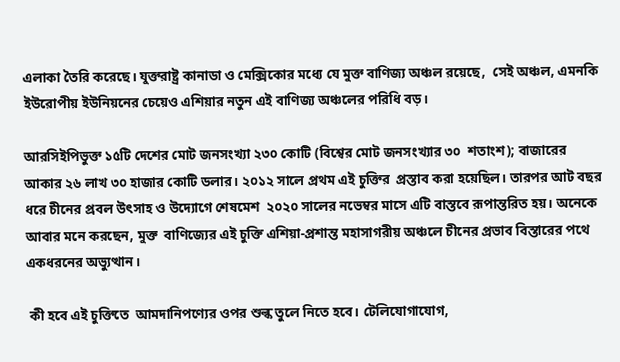এলাকা তৈরি করেছে। যুক্তরাষ্ট্র কানাডা ও মেক্সিকোর মধ্যে যে মুক্ত বাণিজ্য অঞ্চল রয়েছে,  সেই অঞ্চল, এমনকি ইউরোপীয় ইউনিয়নের চেয়েও এশিয়ার নতুন এই বাণিজ্য অঞ্চলের পরিধি বড়।

আরসিইপিভুক্ত ১৫টি দেশের মোট জনসংখ্যা ২৩০ কোটি (বিশ্বের মোট জনসংখ্যার ৩০  শতাংশ); বাজারের আকার ২৬ লাখ ৩০ হাজার কোটি ডলার। ২০১২ সালে প্রথম এই চুক্তির  প্রস্তাব করা হয়েছিল। তারপর আট বছর ধরে চীনের প্রবল উৎসাহ ও উদ্যোগে শেষমেশ  ২০২০ সালের নভেম্বর মাসে এটি বাস্তবে রূপান্তরিত হয়। অনেকে আবার মনে করছেন, মুক্ত  বাণিজ্যের এই চুক্তি এশিয়া-প্রশান্ত মহাসাগরীয় অঞ্চলে চীনের প্রভাব বিস্তারের পথে একধরনের অভ্যুত্থান।

 কী হবে এই চুক্তিতে  আমদানিপণ্যের ওপর শুল্ক তুলে নিতে হবে। টেলিযোগাযোগ,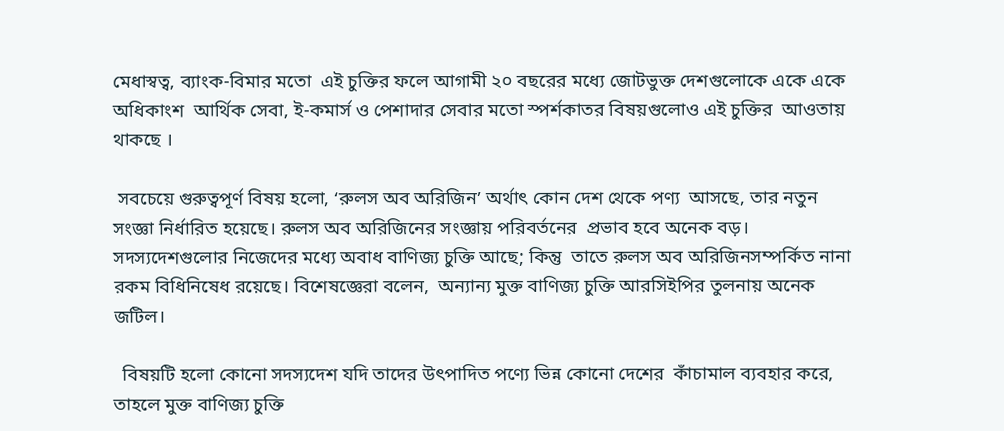মেধাস্বত্ব, ব্যাংক-বিমার মতো  এই চুক্তির ফলে আগামী ২০ বছরের মধ্যে জোটভুক্ত দেশগুলোকে একে একে অধিকাংশ  আর্থিক সেবা, ই-কমার্স ও পেশাদার সেবার মতো স্পর্শকাতর বিষয়গুলোও এই চুক্তির  আওতায় থাকছে ।

 সবচেয়ে গুরুত্বপূর্ণ বিষয় হলো, ‘রুলস অব অরিজিন’ অর্থাৎ কোন দেশ থেকে পণ্য  আসছে, তার নতুন সংজ্ঞা নির্ধারিত হয়েছে। রুলস অব অরিজিনের সংজ্ঞায় পরিবর্তনের  প্রভাব হবে অনেক বড়। সদস্যদেশগুলোর নিজেদের মধ্যে অবাধ বাণিজ্য চুক্তি আছে; কিন্তু  তাতে রুলস অব অরিজিনসম্পর্কিত নানা রকম বিধিনিষেধ রয়েছে। বিশেষজ্ঞেরা বলেন,  অন্যান্য মুক্ত বাণিজ্য চুক্তি আরসিইপির তুলনায় অনেক জটিল।

  বিষয়টি হলো কোনো সদস্যদেশ যদি তাদের উৎপাদিত পণ্যে ভিন্ন কোনো দেশের  কাঁচামাল ব্যবহার করে, তাহলে মুক্ত বাণিজ্য চুক্তি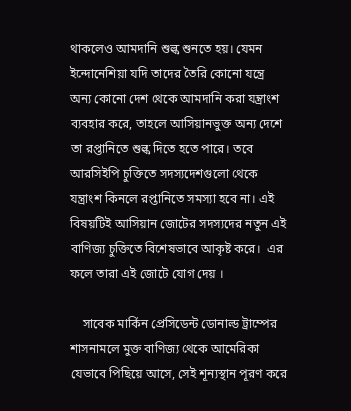থাকলেও আমদানি শুল্ক শুনতে হয়। যেমন  ইন্দোনেশিয়া যদি তাদের তৈরি কোনো যন্ত্রে অন্য কোনো দেশ থেকে আমদানি করা যন্ত্রাংশ  ব্যবহার করে, তাহলে আসিয়ানভুক্ত অন্য দেশে তা রপ্তানিতে শুল্ক দিতে হতে পারে। তবে  আরসিইপি চুক্তিতে সদস্যদেশগুলো থেকে যন্ত্রাংশ কিনলে রপ্তানিতে সমস্যা হবে না। এই  বিষয়টিই আসিয়ান জোটের সদস্যদের নতুন এই বাণিজ্য চুক্তিতে বিশেষভাবে আকৃষ্ট করে।  এর ফলে তারা এই জোটে যোগ দেয় ।

    সাবেক মার্কিন প্রেসিডেন্ট ডোনাল্ড ট্রাম্পের শাসনামলে মুক্ত বাণিজ্য থেকে আমেরিকা  যেভাবে পিছিয়ে আসে, সেই শূন্যস্থান পূরণ করে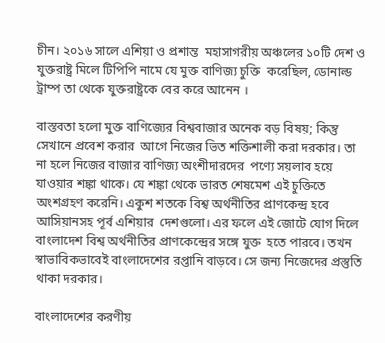চীন। ২০১৬ সালে এশিয়া ও প্রশান্ত  মহাসাগরীয় অঞ্চলের ১০টি দেশ ও যুক্তরাষ্ট্র মিলে টিপিপি নামে যে মুক্ত বাণিজ্য চুক্তি  করেছিল, ডোনাল্ড ট্রাম্প তা থেকে যুক্তরাষ্ট্রকে বের করে আনেন ।

বাস্তবতা হলো মুক্ত বাণিজ্যের বিশ্ববাজার অনেক বড় বিষয়; কিন্তু সেখানে প্রবেশ করার  আগে নিজের ভিত শক্তিশালী করা দরকার। তা না হলে নিজের বাজার বাণিজ্য অংশীদারদের  পণ্যে সয়লাব হয়ে যাওয়ার শঙ্কা থাকে। যে শঙ্কা থেকে ভারত শেষমেশ এই চুক্তিতে  অংশগ্রহণ করেনি। একুশ শতকে বিশ্ব অর্থনীতির প্রাণকেন্দ্র হবে আসিয়ানসহ পূর্ব এশিয়ার  দেশগুলো। এর ফলে এই জোটে যোগ দিলে বাংলাদেশ বিশ্ব অর্থনীতির প্রাণকেন্দ্রের সঙ্গে যুক্ত  হতে পারবে। তখন স্বাভাবিকভাবেই বাংলাদেশের রপ্তানি বাড়বে। সে জন্য নিজেদের প্রস্তুতি থাকা দরকার।

বাংলাদেশের করণীয়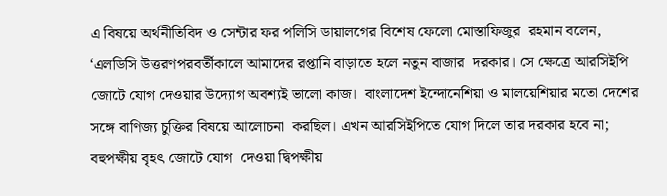এ বিষয়ে অর্থনীতিবিদ ও সেন্টার ফর পলিসি ডায়ালগের বিশেষ ফেলো মোস্তাফিজুর  রহমান বলেন, ‘এলডিসি উত্তরণপরবর্তীকালে আমাদের রপ্তানি বাড়াতে হলে নতুন বাজার  দরকার। সে ক্ষেত্রে আরসিইপি জোটে যোগ দেওয়ার উদ্যোগ অবশ্যই ভালো কাজ।  বাংলাদেশ ইন্দোনেশিয়া ও মালয়েশিয়ার মতো দেশের সঙ্গে বাণিজ্য চুক্তির বিষয়ে আলোচনা  করছিল। এখন আরসিইপিতে যোগ দিলে তার দরকার হবে না; বহুপক্ষীয় বৃহৎ জোটে যোগ  দেওয়া দ্বিপক্ষীয়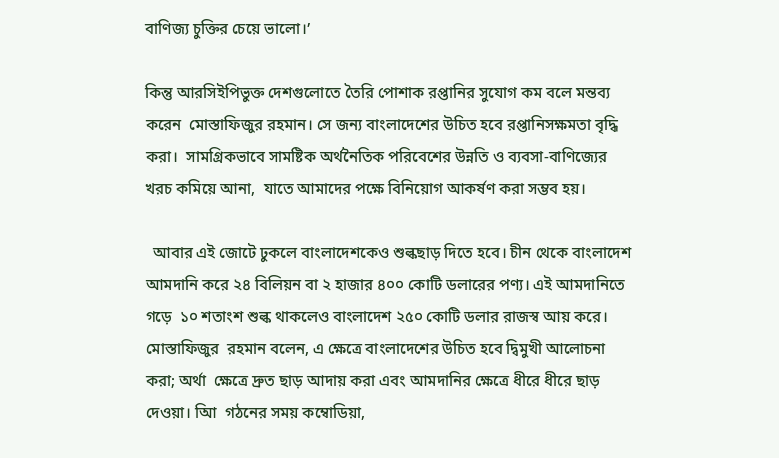বাণিজ্য চুক্তির চেয়ে ভালো।’

কিন্তু আরসিইপিভুক্ত দেশগুলোতে তৈরি পোশাক রপ্তানির সুযোগ কম বলে মন্তব্য করেন  মোস্তাফিজুর রহমান। সে জন্য বাংলাদেশের উচিত হবে রপ্তানিসক্ষমতা বৃদ্ধি করা।  সামগ্রিকভাবে সামষ্টিক অর্থনৈতিক পরিবেশের উন্নতি ও ব্যবসা-বাণিজ্যের খরচ কমিয়ে আনা,  যাতে আমাদের পক্ষে বিনিয়োগ আকর্ষণ করা সম্ভব হয়।

  আবার এই জোটে ঢুকলে বাংলাদেশকেও শুল্কছাড় দিতে হবে। চীন থেকে বাংলাদেশ  আমদানি করে ২৪ বিলিয়ন বা ২ হাজার ৪০০ কোটি ডলারের পণ্য। এই আমদানিতে গড়ে  ১০ শতাংশ শুল্ক থাকলেও বাংলাদেশ ২৫০ কোটি ডলার রাজস্ব আয় করে। মোস্তাফিজুর  রহমান বলেন, এ ক্ষেত্রে বাংলাদেশের উচিত হবে দ্বিমুখী আলোচনা করা; অর্থা  ক্ষেত্রে দ্রুত ছাড় আদায় করা এবং আমদানির ক্ষেত্রে ধীরে ধীরে ছাড় দেওয়া। আি  গঠনের সময় কম্বোডিয়া,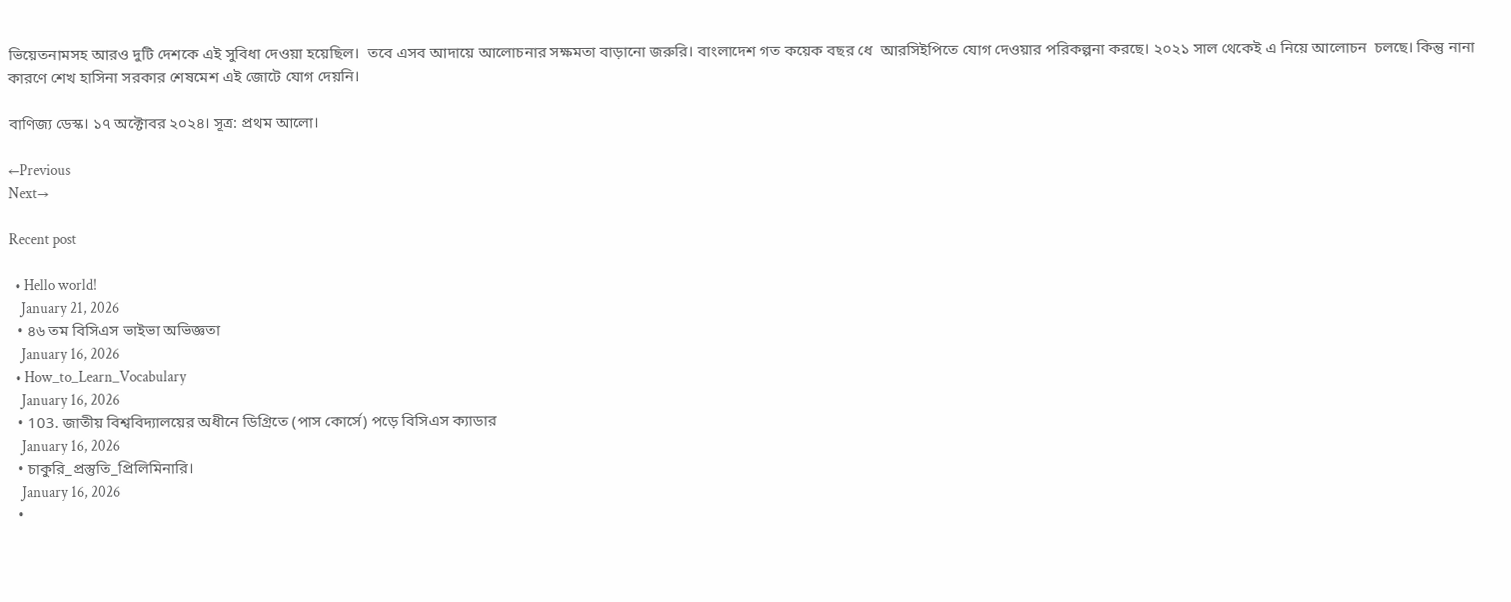ভিয়েতনামসহ আরও দুটি দেশকে এই সুবিধা দেওয়া হয়েছিল।  তবে এসব আদায়ে আলোচনার সক্ষমতা বাড়ানো জরুরি। বাংলাদেশ গত কয়েক বছর ধে  আরসিইপিতে যোগ দেওয়ার পরিকল্পনা করছে। ২০২১ সাল থেকেই এ নিয়ে আলোচন  চলছে। কিন্তু নানা কারণে শেখ হাসিনা সরকার শেষমেশ এই জোটে যোগ দেয়নি।

বাণিজ্য ডেস্ক। ১৭ অক্টোবর ২০২৪। সূত্র: প্রথম আলো।

←Previous
Next→

Recent post

  • Hello world!
    January 21, 2026
  • ৪৬ তম বিসিএস ভাইভা অভিজ্ঞতা
    January 16, 2026
  • How_to_Learn_Vocabulary
    January 16, 2026
  • 103. জাতীয় বিশ্ববিদ্যালয়ের অধীনে ডিগ্রিতে (পাস কোর্সে) পড়ে বিসিএস ক্যাডার
    January 16, 2026
  • চাকুরি_প্রস্তুতি_প্রিলিমিনারি।
    January 16, 2026
  •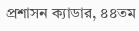প্রশাসন ক্যাডার, ৪৪তম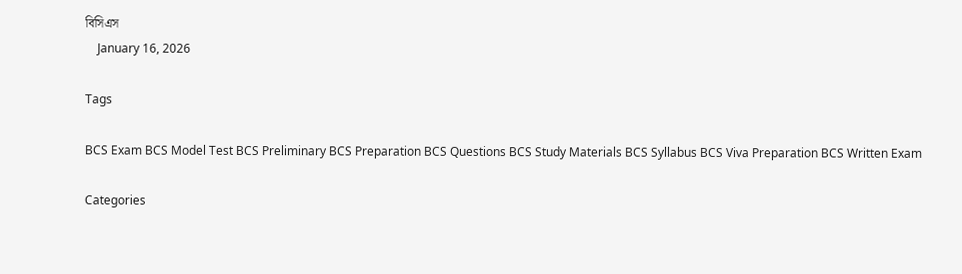বিসিএস
    January 16, 2026

Tags

BCS Exam BCS Model Test BCS Preliminary BCS Preparation BCS Questions BCS Study Materials BCS Syllabus BCS Viva Preparation BCS Written Exam

Categories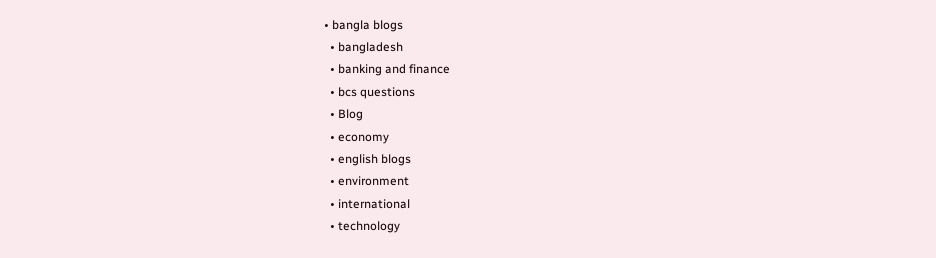• bangla blogs
  • bangladesh
  • banking and finance
  • bcs questions
  • Blog
  • economy
  • english blogs
  • environment
  • international
  • technology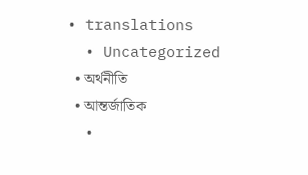• translations
  • Uncategorized
  • অর্থনীতি
  • আন্তর্জাতিক
  •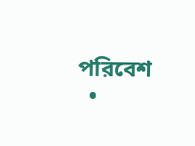পরিবেশ
  •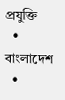প্রযুক্তি
  • বাংলাদেশ
  •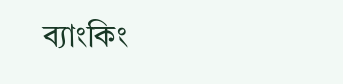ব্যাংকিং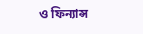ও ফিন্যান্স